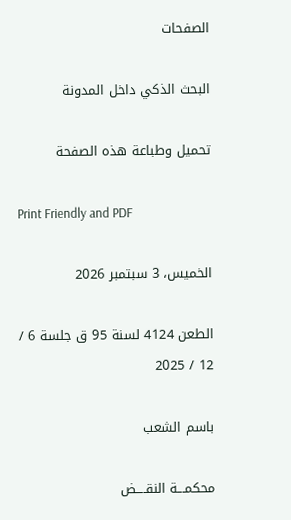الصفحات

البحث الذكي داخل المدونة

تحميل وطباعة هذه الصفحة

Print Friendly and PDF

الخميس، 3 سبتمبر 2026

الطعن 4124 لسنة 95 ق جلسة 6 / 12 / 2025

باسم الشعب

محكمـــة النقــــض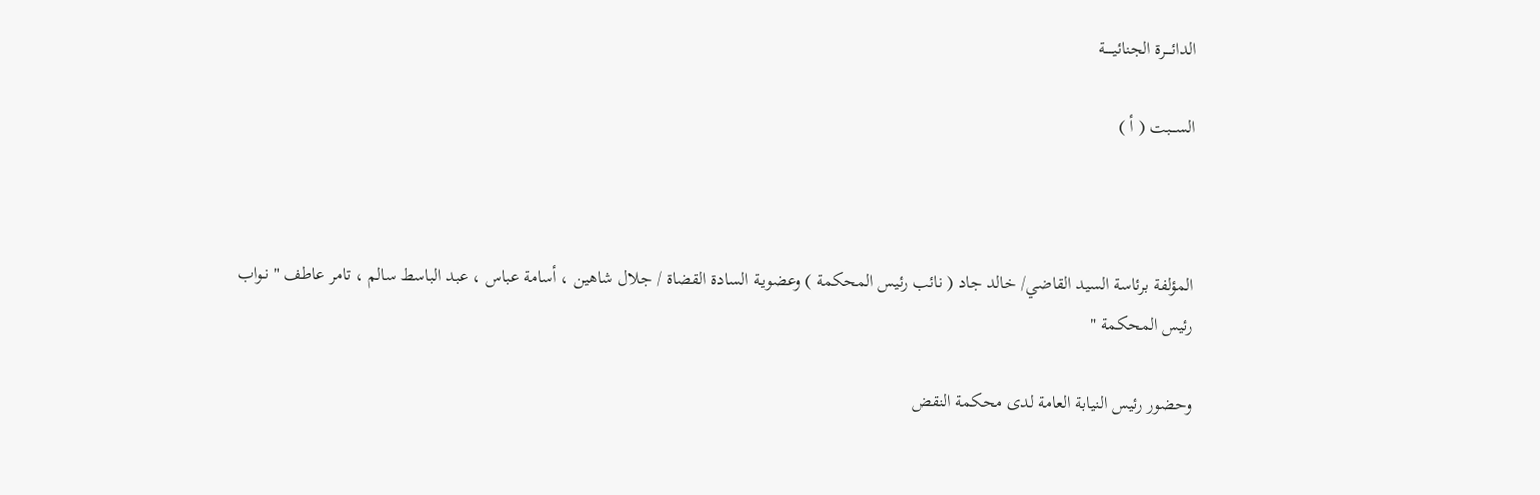الدائــــرة الجنائيـــــة

الســـبت ( أ )



المؤلفة برئاسة السيد القاضي/ خالد جاد ( نائب رئيس المحكمة ) وعضويـة السادة القضاة / جلال شاهين ، أسامة عباس ، عبد الباسط سالم ، تامر عاطف " نـواب رئيس المحكمة "

وحضور رئيس النيابة العامة لدى محكمة النقض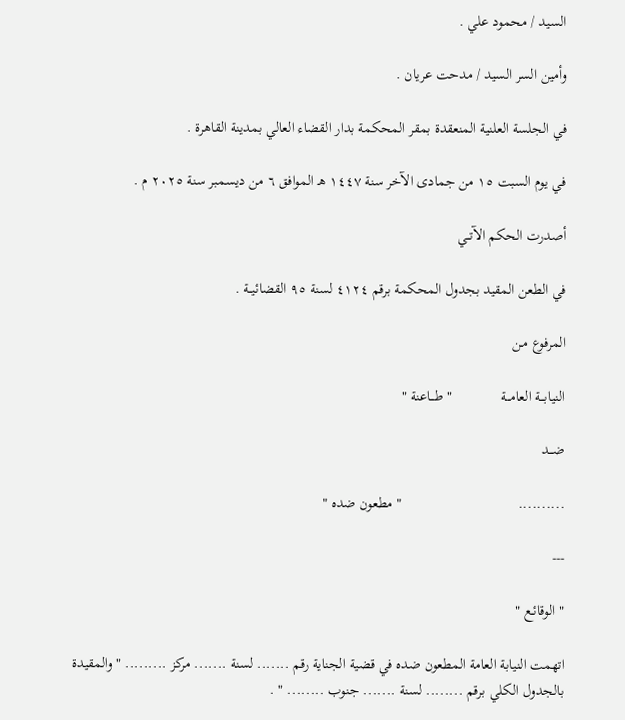السيد / محمود علي .

وأمين السر السيد / مدحت عريان .

في الجلسة العلنية المنعقدة بمقر المحكمة بدار القضاء العالي بمدينة القاهرة .

في يوم السبت ۱٥ من جمادى الآخر سنة ۱٤٤۷ هـ الموافق ٦ من ديسمبر سنة ۲۰۲٥ م .

أصدرت الحكم الآتــي

في الطعن المقيد بجدول المحكمة برقم ٤۱۲٤ لسنة ۹٥ القضائيــة .

المرفوع مـن

النيابـــة العامـــة             " طـــاعنة "

ضـــد

..........                               " مطعون ضده "

---

" الوقائـع "

اتهمت النيابة العامة المطعون ضده في قضية الجناية رقم ....... لسنة ....... مركز ......... " والمقيدة بالجدول الكلي برقم ........ لسنة ....... جنوب ........ " .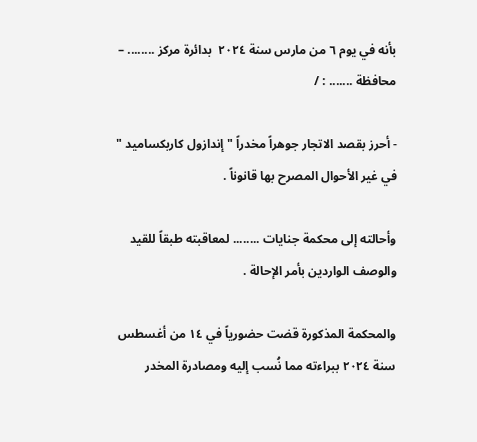بأنه في يوم ٦ من مارس سنة ۲۰۲٤  بدائرة مركز ........ – محافظة ....... : /

- أحرز بقصد الاتجار جوهراً مخدراً " إندازول كاربكساميد " في غير الأحوال المصرح بها قانوناً .

وأحالته إلى محكمة جنايات ........ لمعاقبته طبقاً للقيد والوصف الواردين بأمر الإحالة .

والمحكمة المذكورة قضت حضورياً في ١٤ من أغسطس سنة ۲۰۲٤ ببراءته مما نُسب إليه ومصادرة المخدر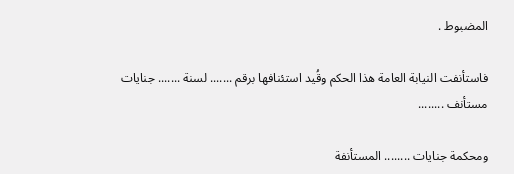المضبوط .

فاستأنفت النيابة العامة هذا الحكم وقُيد استئنافها برقم ....... لسنة ....... جنايات مستأنف ........

ومحكمة جنايات ........ المستأنفة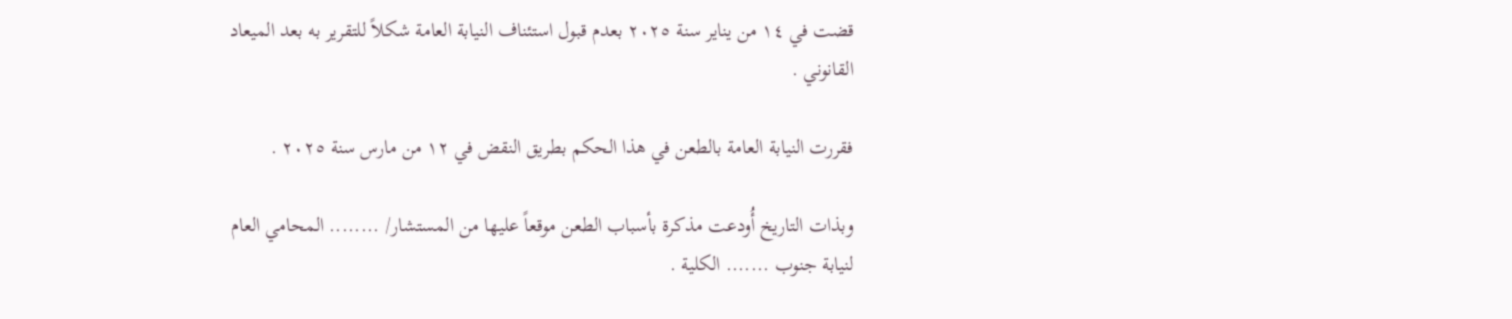قضت في ١٤ من يناير سنة ٢٠٢٥ بعدم قبول استئناف النيابة العامة شكلاً للتقرير به بعد الميعاد القانوني .

فقررت النيابة العامة بالطعن في هذا الحكم بطريق النقض في ۱۲ من مارس سنة ۲۰۲٥ .

وبذات التاريخ أُودعت مذكرة بأسباب الطعن موقعاً عليها من المستشار/ ........ المحامي العام لنيابة جنوب ....... الكلية .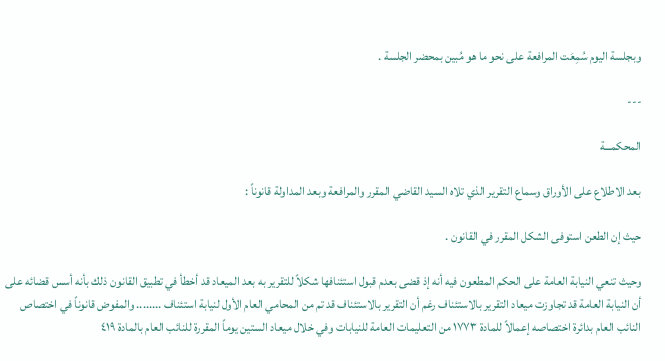وبجلسة اليوم سُمِعَت المرافعة على نحو ما هو مُبين بمحضر الجلسة .

---

المحكمـــة

بعد الاطلاع على الأوراق وسماع التقرير الذي تلاه السيد القاضي المقرر والمرافعة وبعد المداولة قانوناً :

حيث إن الطعن استوفى الشكل المقرر في القانون .

وحيث تنعي النيابة العامة على الحكم المطعون فيه أنه إذ قضى بعدم قبول استئنافها شكلاً للتقرير به بعد الميعاد قد أخطأ في تطبيق القانون ذلك بأنه أسس قضائه على أن النيابة العامة قد تجاوزت ميعاد التقرير بالاستئناف رغم أن التقرير بالاستئناف قد تم من المحامي العام الأول لنيابة استئناف ........ والمفوض قانوناً في اختصاص النائب العام بدائرة اختصاصه إعمالاً للمادة ۱۷۷۳ من التعليمات العامة للنيابات وفي خلال ميعاد الستين يوماً المقررة للنائب العام بالمادة ٤۱۹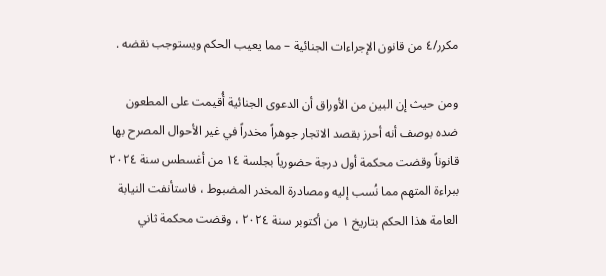مكرر/٤ من قانون الإجراءات الجنائية – مما يعيب الحكم ويستوجب نقضه .

ومن حيث إن البين من الأوراق أن الدعوى الجنائية أُقيمت على المطعون ضده بوصف أنه أحرز بقصد الاتجار جوهراً مخدراً في غير الأحوال المصرح بها قانوناً وقضت محكمة أول درجة حضورياً بجلسة ۱٤ من أغسطس سنة ۲۰۲٤ ببراءة المتهم مما نُسب إليه ومصادرة المخدر المضبوط ، فاستأنفت النيابة العامة هذا الحكم بتاريخ ۱ من أكتوبر سنة ۲۰۲٤ ، وقضت محكمة ثاني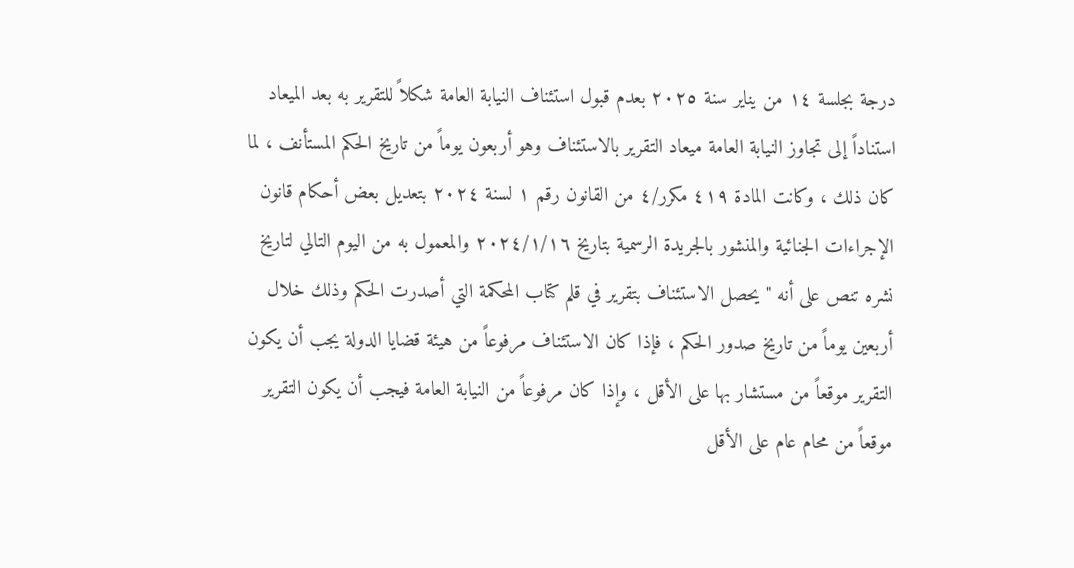درجة بجلسة ۱٤ من يناير سنة ۲۰۲٥ بعدم قبول استئناف النيابة العامة شكلاً للتقرير به بعد الميعاد استناداً إلى تجاوز النيابة العامة ميعاد التقرير بالاستئناف وهو أربعون يوماً من تاريخ الحكم المستأنف ، لما كان ذلك ، وكانت المادة ٤۱۹ مكرر/٤ من القانون رقم ۱ لسنة ۲۰۲٤ بتعديل بعض أحكام قانون الإجراءات الجنائية والمنشور بالجريدة الرسمية بتاريخ ۲۰۲٤/۱/۱٦ والمعمول به من اليوم التالي لتاريخ نشره تنص على أنه " يحصل الاستئناف بتقرير في قلم كتاب المحكمة التي أصدرت الحكم وذلك خلال أربعين يوماً من تاريخ صدور الحكم ، فإذا كان الاستئناف مرفوعاً من هيئة قضايا الدولة يجب أن يكون التقرير موقعاً من مستشار بها على الأقل ، وإذا كان مرفوعاً من النيابة العامة فيجب أن يكون التقرير موقعاً من محام عام على الأقل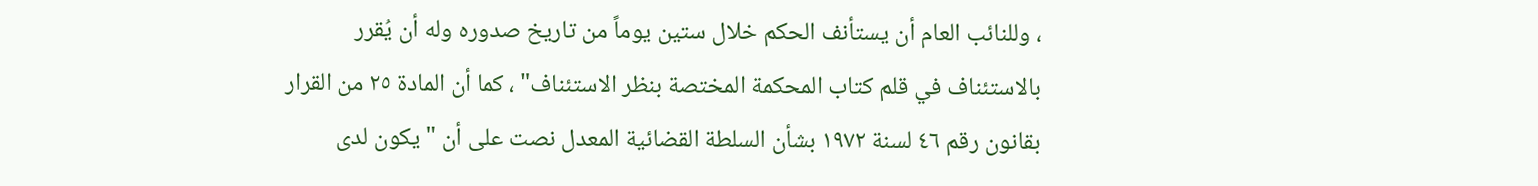، وللنائب العام أن يستأنف الحكم خلال ستين يوماً من تاريخ صدوره وله أن يُقرر بالاستئناف في قلم كتاب المحكمة المختصة بنظر الاستئناف" ، كما أن المادة ۲٥ من القرار بقانون رقم ٤٦ لسنة ۱۹۷۲ بشأن السلطة القضائية المعدل نصت على أن " يكون لدى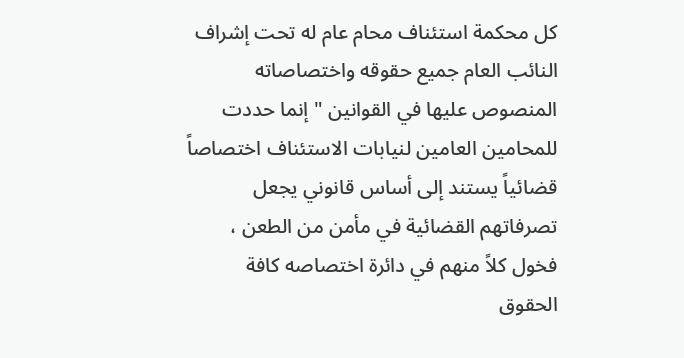كل محكمة استئناف محام عام له تحت إشراف النائب العام جميع حقوقه واختصاصاته المنصوص عليها في القوانين " إنما حددت للمحامين العامين لنيابات الاستئناف اختصاصاً قضائياً يستند إلى أساس قانوني يجعل تصرفاتهم القضائية في مأمن من الطعن ، فخول كلاً منهم في دائرة اختصاصه كافة الحقوق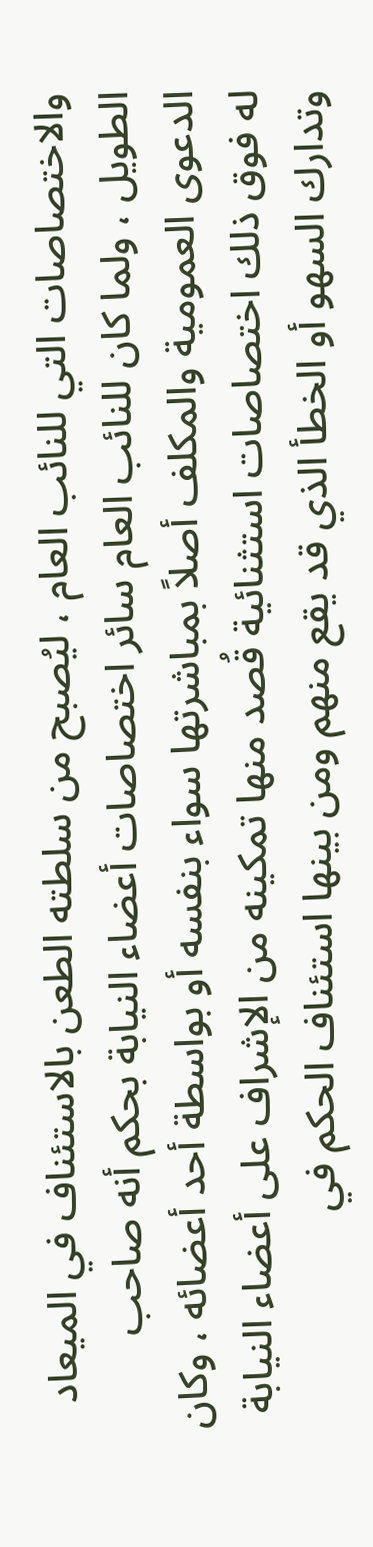والاختصاصات التي للنائب العام ، ليُصبح من سلطته الطعن بالاستئناف في الميعاد الطويل ، ولما كان للنائب العام سائر اختصاصات أعضاء النيابة بحكم أنه صاحب الدعوى العمومية والمكلف أصلاً بمباشرتها سواء بنفسه أو بواسطة أحد أعضائه ، وكان له فوق ذلك اختصاصات استثنائية قُصد منها تمكينه من الإشراف على أعضاء النيابة وتدارك السهو أو الخطأ الذي قد يقع منهم ومن بينها استئناف الحكم في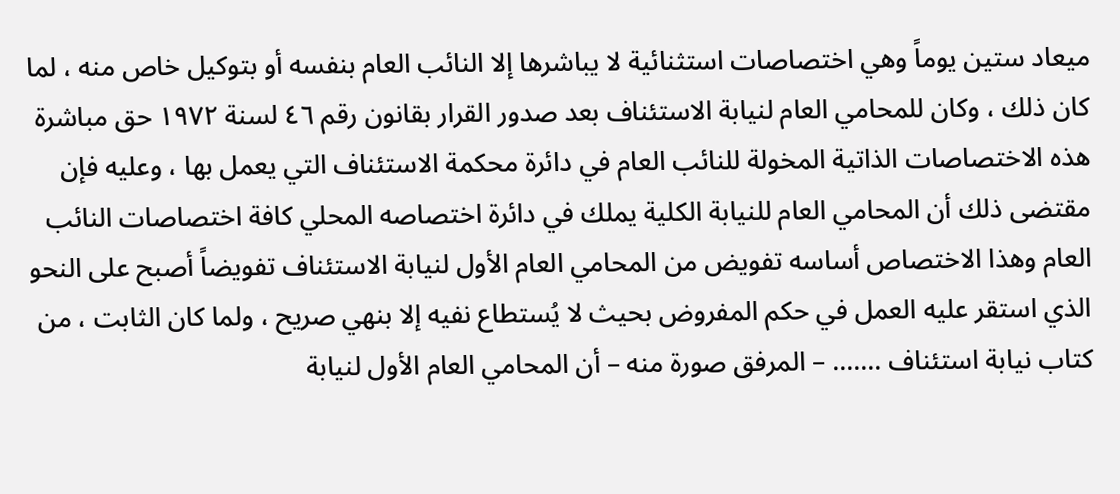ميعاد ستين يوماً وهي اختصاصات استثنائية لا يباشرها إلا النائب العام بنفسه أو بتوكيل خاص منه ، لما كان ذلك ، وكان للمحامي العام لنيابة الاستئناف بعد صدور القرار بقانون رقم ٤٦ لسنة ۱۹۷۲ حق مباشرة هذه الاختصاصات الذاتية المخولة للنائب العام في دائرة محكمة الاستئناف التي يعمل بها ، وعليه فإن مقتضى ذلك أن المحامي العام للنيابة الكلية يملك في دائرة اختصاصه المحلي كافة اختصاصات النائب العام وهذا الاختصاص أساسه تفويض من المحامي العام الأول لنيابة الاستئناف تفويضاً أصبح على النحو الذي استقر عليه العمل في حكم المفروض بحيث لا يُستطاع نفيه إلا بنهي صريح ، ولما كان الثابت ، من كتاب نيابة استئناف ....... – المرفق صورة منه – أن المحامي العام الأول لنيابة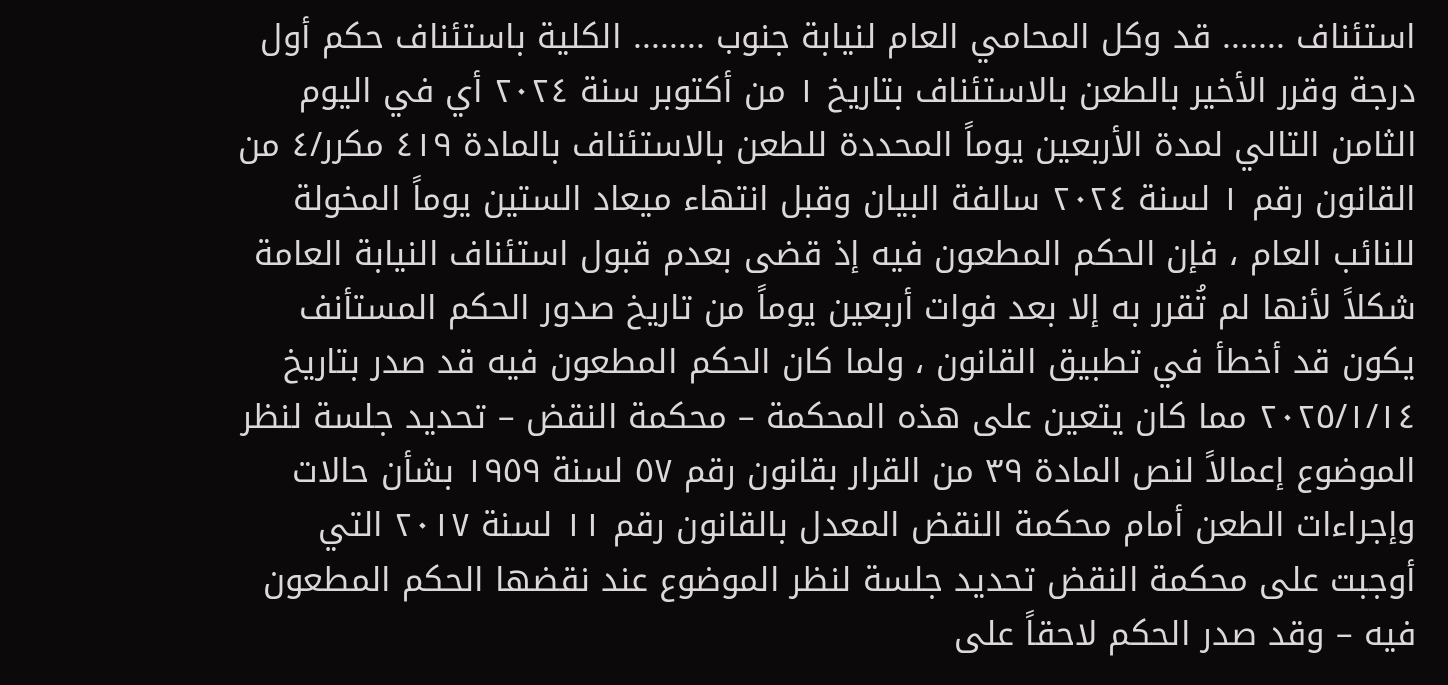استئناف ....... قد وكل المحامي العام لنيابة جنوب ........ الكلية باستئناف حكم أول درجة وقرر الأخير بالطعن بالاستئناف بتاريخ ۱ من أكتوبر سنة ۲۰۲٤ أي في اليوم الثامن التالي لمدة الأربعين يوماً المحددة للطعن بالاستئناف بالمادة ٤۱۹ مكرر/٤ من القانون رقم ۱ لسنة ۲۰۲٤ سالفة البيان وقبل انتهاء ميعاد الستين يوماً المخولة للنائب العام ، فإن الحكم المطعون فيه إذ قضى بعدم قبول استئناف النيابة العامة شكلاً لأنها لم تُقرر به إلا بعد فوات أربعين يوماً من تاريخ صدور الحكم المستأنف يكون قد أخطأ في تطبيق القانون ، ولما كان الحكم المطعون فيه قد صدر بتاريخ ۲۰۲٥/۱/۱٤ مما كان يتعين على هذه المحكمة – محكمة النقض – تحديد جلسة لنظر الموضوع إعمالاً لنص المادة ۳۹ من القرار بقانون رقم ٥۷ لسنة ۱۹٥۹ بشأن حالات وإجراءات الطعن أمام محكمة النقض المعدل بالقانون رقم ۱۱ لسنة ۲۰۱۷ التي أوجبت على محكمة النقض تحديد جلسة لنظر الموضوع عند نقضها الحكم المطعون فيه – وقد صدر الحكم لاحقاً على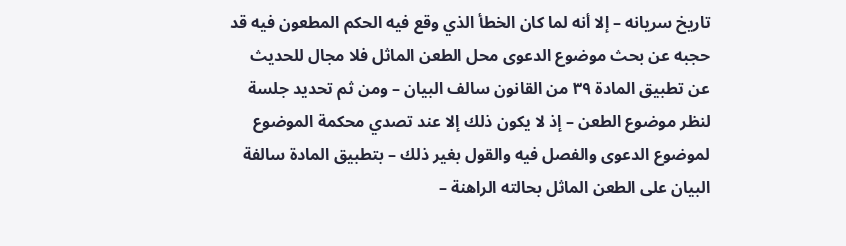تاريخ سريانه – إلا أنه لما كان الخطأ الذي وقع فيه الحكم المطعون فيه قد حجبه عن بحث موضوع الدعوى محل الطعن الماثل فلا مجال للحديث عن تطبيق المادة ۳۹ من القانون سالف البيان – ومن ثم تحديد جلسة لنظر موضوع الطعن – إذ لا يكون ذلك إلا عند تصدي محكمة الموضوع لموضوع الدعوى والفصل فيه والقول بغير ذلك – بتطبيق المادة سالفة البيان على الطعن الماثل بحالته الراهنة –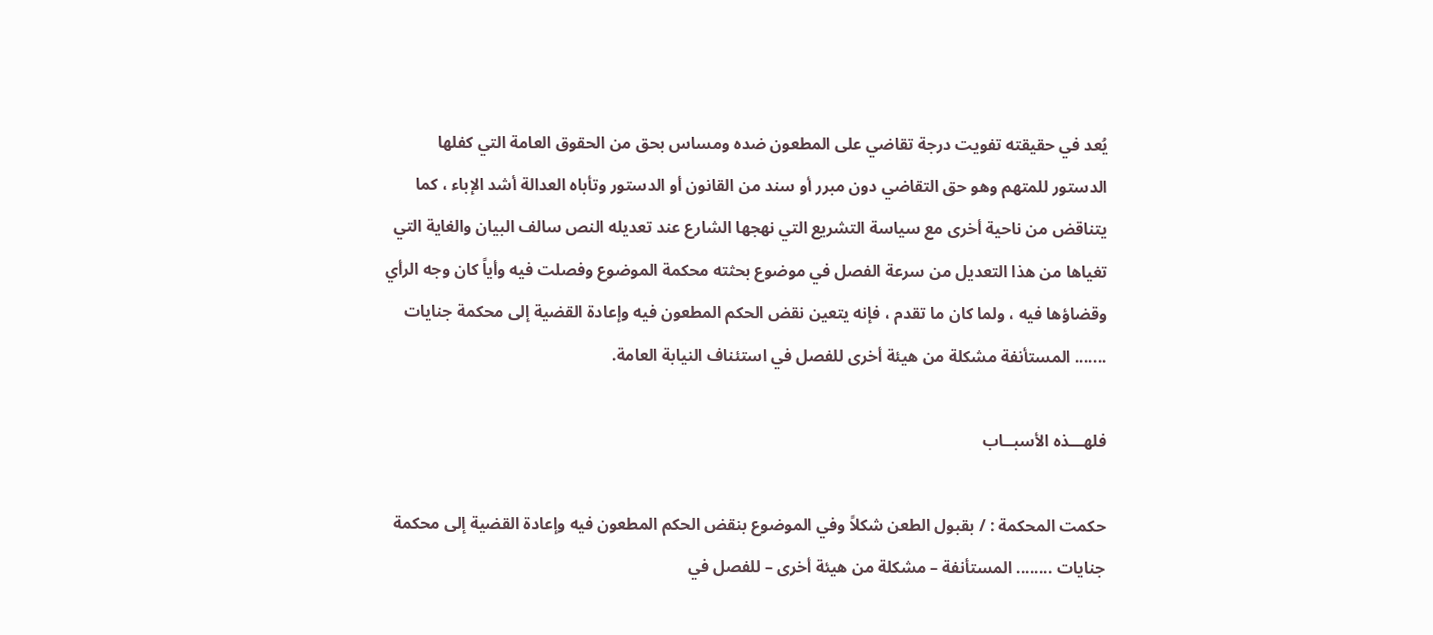يُعد في حقيقته تفويت درجة تقاضي على المطعون ضده ومساس بحق من الحقوق العامة التي كفلها الدستور للمتهم وهو حق التقاضي دون مبرر أو سند من القانون أو الدستور وتأباه العدالة أشد الإباء ، كما يتناقض من ناحية أخرى مع سياسة التشريع التي نهجها الشارع عند تعديله النص سالف البيان والغاية التي تغياها من هذا التعديل من سرعة الفصل في موضوع بحثته محكمة الموضوع وفصلت فيه وأياً كان وجه الرأي وقضاؤها فيه ، ولما كان ما تقدم ، فإنه يتعين نقض الحكم المطعون فيه وإعادة القضية إلى محكمة جنايات ....... المستأنفة مشكلة من هيئة أخرى للفصل في استئناف النيابة العامة.

فلهـــذه الأسبــاب

حكمت المحكمة : / بقبول الطعن شكلاً وفي الموضوع بنقض الحكم المطعون فيه وإعادة القضية إلى محكمة جنايات ........ المستأنفة – مشكلة من هيئة أخرى – للفصل في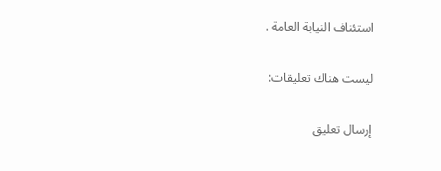استئناف النيابة العامة .

ليست هناك تعليقات:

إرسال تعليق